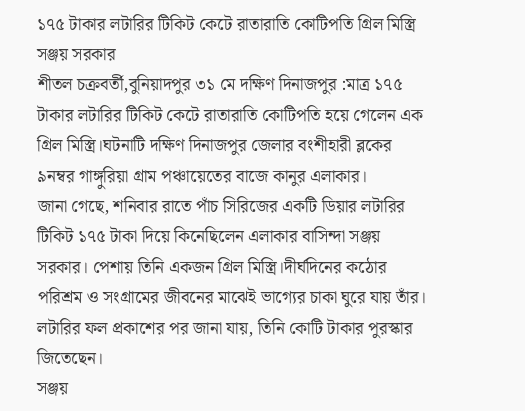১৭৫ টাকার লটারির টিকিট কেটে রাতারাতি কোটিপতি গ্রিল মিস্ত্রি সঞ্জয় সরকার
শীতল চক্রবর্তী,বুনিয়াদপুর ৩১ মে দক্ষিণ দিনাজপুর :মাত্র ১৭৫ টাকার লটারির টিকিট কেটে রাতারাতি কোটিপতি হয়ে গেলেন এক গ্রিল মিস্ত্রি।ঘটনাটি দক্ষিণ দিনাজপুর জেলার বংশীহারী ব্লকের ৯নম্বর গাঙ্গুরিয়া গ্রাম পঞ্চায়েতের বাজে কানুর এলাকার।
জানা গেছে, শনিবার রাতে পাঁচ সিরিজের একটি ডিয়ার লটারির টিকিট ১৭৫ টাকা দিয়ে কিনেছিলেন এলাকার বাসিন্দা সঞ্জয় সরকার। পেশায় তিনি একজন গ্রিল মিস্ত্রি।দীর্ঘদিনের কঠোর পরিশ্রম ও সংগ্রামের জীবনের মাঝেই ভাগ্যের চাকা ঘুরে যায় তাঁর। লটারির ফল প্রকাশের পর জানা যায়, তিনি কোটি টাকার পুরস্কার জিতেছেন।
সঞ্জয়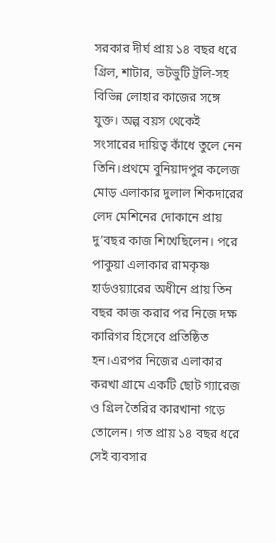সরকার দীর্ঘ প্রায় ১৪ বছর ধরে গ্রিল, শাটার, ভটভুটি ট্রলি-সহ বিভিন্ন লোহার কাজের সঙ্গে যুক্ত। অল্প বয়স থেকেই সংসারের দায়িত্ব কাঁধে তুলে নেন তিনি।প্রথমে বুনিয়াদপুর কলেজ মোড় এলাকার দুলাল শিকদারের লেদ মেশিনের দোকানে প্রায় দু’বছর কাজ শিখেছিলেন। পরে পাকুয়া এলাকার রামকৃষ্ণ হার্ডওয়্যারের অধীনে প্রায় তিন বছর কাজ করার পর নিজে দক্ষ কারিগর হিসেবে প্রতিষ্ঠিত হন।এরপর নিজের এলাকার করখা গ্রামে একটি ছোট গ্যারেজ ও গ্রিল তৈরির কারখানা গড়ে তোলেন। গত প্রায় ১৪ বছর ধরে সেই ব্যবসার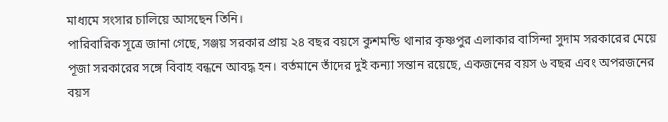মাধ্যমে সংসার চালিয়ে আসছেন তিনি।
পারিবারিক সূত্রে জানা গেছে, সঞ্জয় সরকার প্রায় ২৪ বছর বয়সে কুশমন্ডি থানার কৃষ্ণপুর এলাকার বাসিন্দা সুদাম সরকারের মেয়ে পূজা সরকারের সঙ্গে বিবাহ বন্ধনে আবদ্ধ হন। বর্তমানে তাঁদের দুই কন্যা সন্তান রয়েছে, একজনের বয়স ৬ বছর এবং অপরজনের বয়স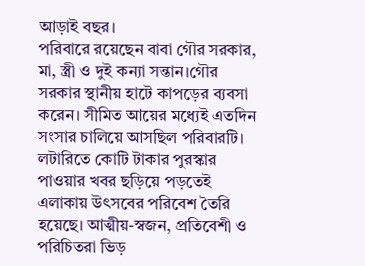আড়াই বছর।
পরিবারে রয়েছেন বাবা গৌর সরকার, মা, স্ত্রী ও দুই কন্যা সন্তান।গৌর সরকার স্থানীয় হাটে কাপড়ের ব্যবসা করেন। সীমিত আয়ের মধ্যেই এতদিন সংসার চালিয়ে আসছিল পরিবারটি।
লটারিতে কোটি টাকার পুরস্কার পাওয়ার খবর ছড়িয়ে পড়তেই এলাকায় উৎসবের পরিবেশ তৈরি হয়েছে। আত্মীয়-স্বজন, প্রতিবেশী ও পরিচিতরা ভিড়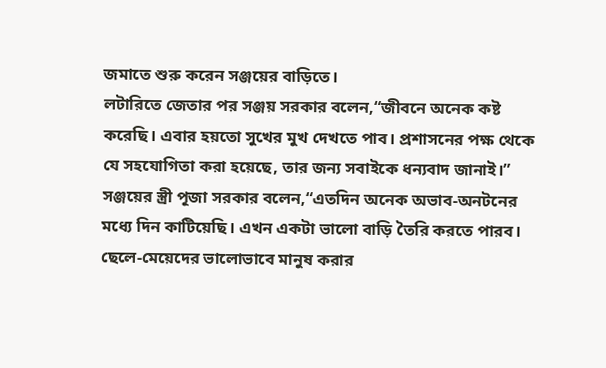জমাতে শুরু করেন সঞ্জয়ের বাড়িতে।
লটারিতে জেতার পর সঞ্জয় সরকার বলেন,“জীবনে অনেক কষ্ট করেছি। এবার হয়তো সুখের মুখ দেখতে পাব। প্রশাসনের পক্ষ থেকে যে সহযোগিতা করা হয়েছে, তার জন্য সবাইকে ধন্যবাদ জানাই।”
সঞ্জয়ের স্ত্রী পূজা সরকার বলেন,“এতদিন অনেক অভাব-অনটনের মধ্যে দিন কাটিয়েছি। এখন একটা ভালো বাড়ি তৈরি করতে পারব। ছেলে-মেয়েদের ভালোভাবে মানুষ করার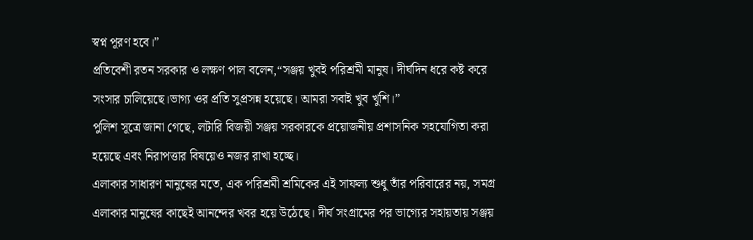স্বপ্ন পূরণ হবে।”
প্রতিবেশী রতন সরকার ও লক্ষণ পাল বলেন,“সঞ্জয় খুবই পরিশ্রমী মানুষ। দীর্ঘদিন ধরে কষ্ট করে সংসার চালিয়েছে।ভাগ্য ওর প্রতি সুপ্রসন্ন হয়েছে। আমরা সবাই খুব খুশি।”
পুলিশ সূত্রে জানা গেছে, লটারি বিজয়ী সঞ্জয় সরকারকে প্রয়োজনীয় প্রশাসনিক সহযোগিতা করা হয়েছে এবং নিরাপত্তার বিষয়েও নজর রাখা হচ্ছে।
এলাকার সাধারণ মানুষের মতে, এক পরিশ্রমী শ্রমিকের এই সাফল্য শুধু তাঁর পরিবারের নয়, সমগ্র এলাকার মানুষের কাছেই আনন্দের খবর হয়ে উঠেছে। দীর্ঘ সংগ্রামের পর ভাগ্যের সহায়তায় সঞ্জয়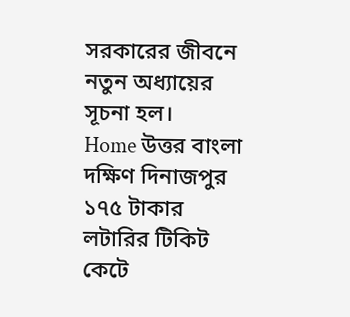সরকারের জীবনে নতুন অধ্যায়ের সূচনা হল।
Home উত্তর বাংলা দক্ষিণ দিনাজপুর ১৭৫ টাকার লটারির টিকিট কেটে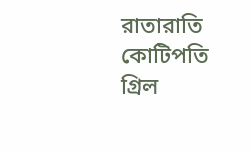রাতারাতি কোটিপতি গ্রিল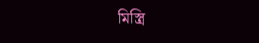মিস্ত্রি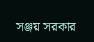সঞ্জয় সরকার